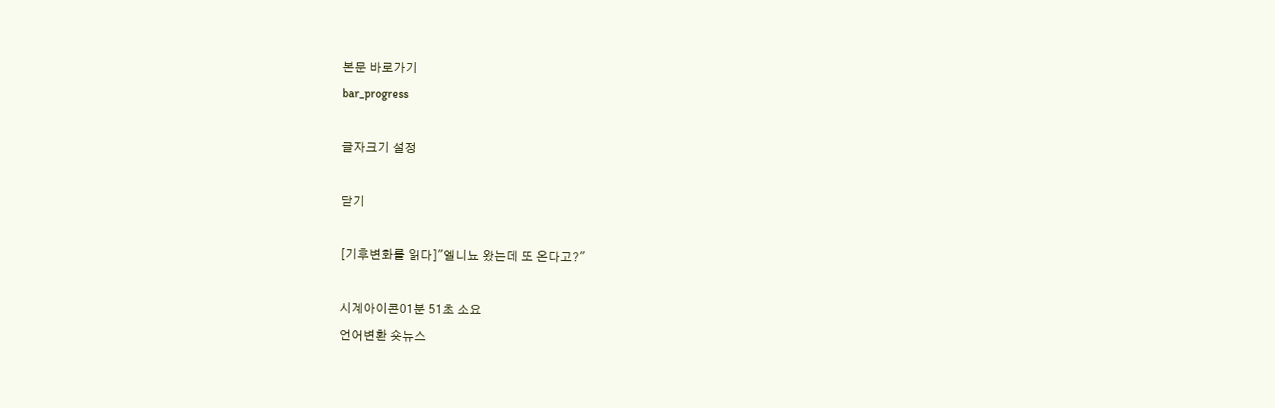본문 바로가기
bar_progress

글자크기 설정

닫기

[기후변화를 읽다]"엘니뇨 왔는데 또 온다고?"

시계아이콘01분 51초 소요
언어변환 숏뉴스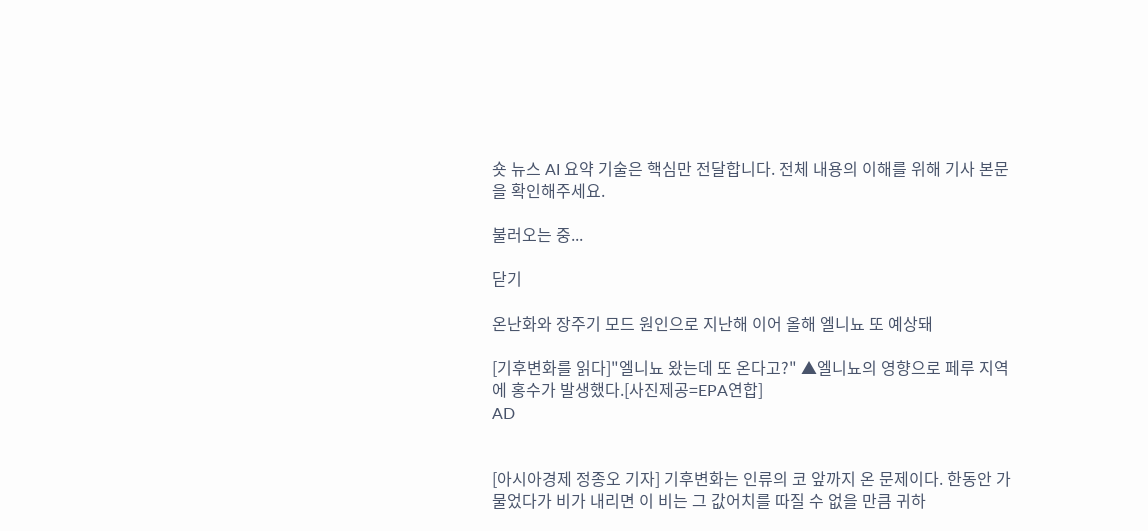숏 뉴스 AI 요약 기술은 핵심만 전달합니다. 전체 내용의 이해를 위해 기사 본문을 확인해주세요.

불러오는 중...

닫기

온난화와 장주기 모드 원인으로 지난해 이어 올해 엘니뇨 또 예상돼

[기후변화를 읽다]"엘니뇨 왔는데 또 온다고?" ▲엘니뇨의 영향으로 페루 지역에 홍수가 발생했다.[사진제공=EPA연합]
AD


[아시아경제 정종오 기자] 기후변화는 인류의 코 앞까지 온 문제이다. 한동안 가물었다가 비가 내리면 이 비는 그 값어치를 따질 수 없을 만큼 귀하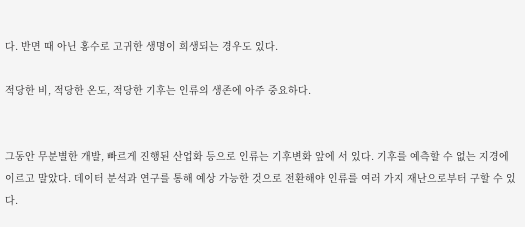다. 반면 때 아닌 홍수로 고귀한 생명이 희생되는 경우도 있다.

적당한 비, 적당한 온도, 적당한 기후는 인류의 생존에 아주 중요하다.


그동안 무분별한 개발, 빠르게 진행된 산업화 등으로 인류는 기후변화 앞에 서 있다. 기후를 예측할 수 없는 지경에 이르고 말았다. 데이터 분석과 연구를 통해 예상 가능한 것으로 전환해야 인류를 여러 가지 재난으로부터 구할 수 있다.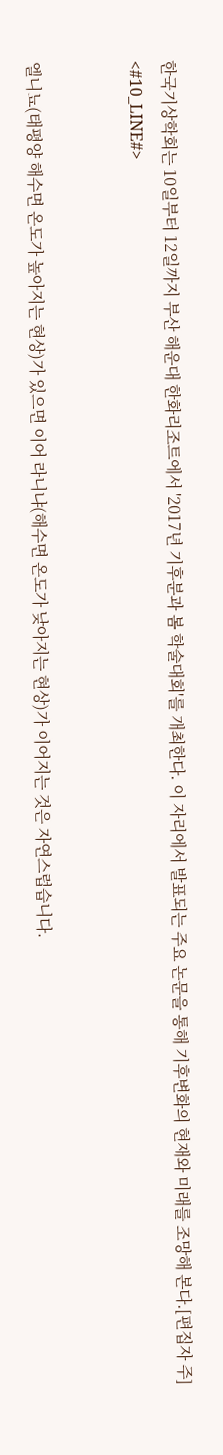한국기상학회는 10일부터 12일까지 부산 해운대 한화리조트에서 '2017년 기후분과 봄 학술대회'를 개최한다. 이 자리에서 발표되는 주요 논문을 통해 기후변화의 현재와 미래를 조망해 본다.[편집자 주]
<#10_LINE#>


엘니뇨(태평양 해수면 온도가 높아지는 현상)가 있으면 이어 라니냐(해수면 온도가 낮아지는 현상)가 이어지는 것은 자연스럽습니다.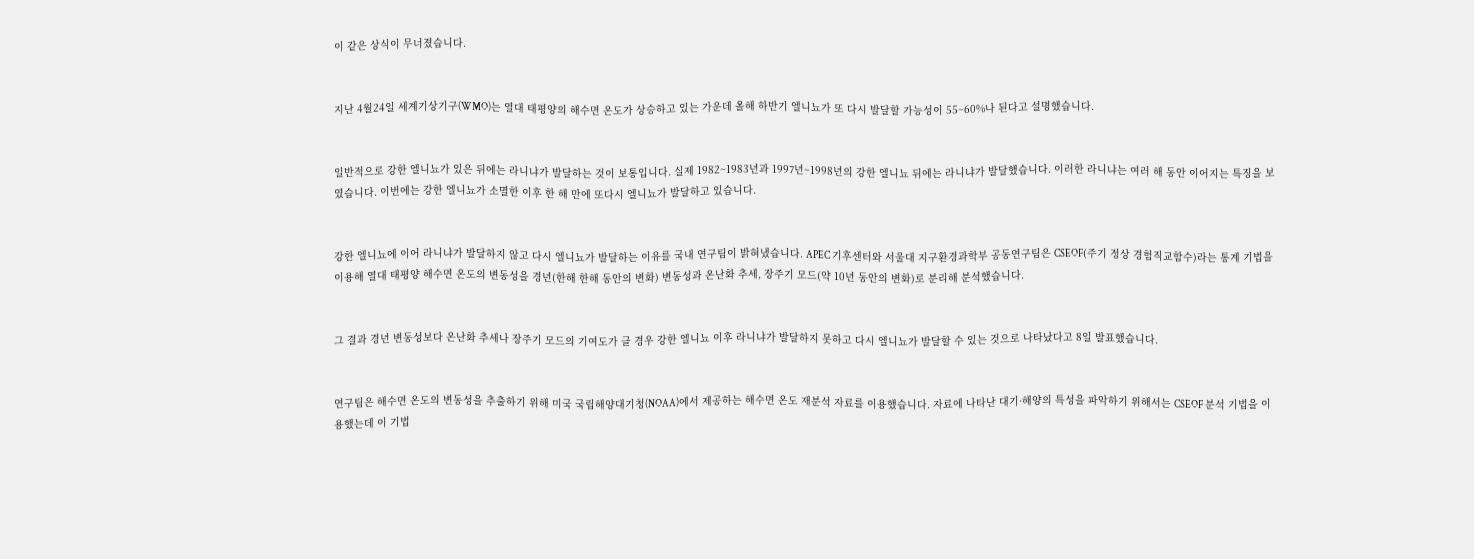이 같은 상식이 무너졌습니다.


지난 4월24일 세계기상기구(WMO)는 열대 태평양의 해수면 온도가 상승하고 있는 가운데 올해 하반기 엘니뇨가 또 다시 발달할 가능성이 55~60%나 된다고 설명했습니다.


일반적으로 강한 엘니뇨가 있은 뒤에는 라니냐가 발달하는 것이 보통입니다. 실제 1982~1983년과 1997년~1998년의 강한 엘니뇨 뒤에는 라니냐가 발달했습니다. 이러한 라니냐는 여러 해 동안 이어지는 특징을 보였습니다. 이번에는 강한 엘니뇨가 소멸한 이후 한 해 만에 또다시 엘니뇨가 발달하고 있습니다.


강한 엘니뇨에 이어 라니냐가 발달하지 않고 다시 엘니뇨가 발달하는 이유를 국내 연구팀이 밝혀냈습니다. APEC 기후센터와 서울대 지구환경과학부 공동연구팀은 CSEOF(주기 정상 경험직교함수)라는 통계 기법을 이용해 열대 태평양 해수면 온도의 변동성을 경년(한해 한해 동안의 변화) 변동성과 온난화 추세, 장주기 모드(약 10년 동안의 변화)로 분리해 분석했습니다.


그 결과 경년 변동성보다 온난화 추세나 장주기 모드의 기여도가 클 경우 강한 엘니뇨 이후 라니냐가 발달하지 못하고 다시 엘니뇨가 발달할 수 있는 것으로 나타났다고 8일 발표했습니다.


연구팀은 해수면 온도의 변동성을 추출하기 위해 미국 국립해양대기청(NOAA)에서 제공하는 해수면 온도 재분석 자료를 이용했습니다. 자료에 나타난 대기·해양의 특성을 파악하기 위해서는 CSEOF 분석 기법을 이용했는데 이 기법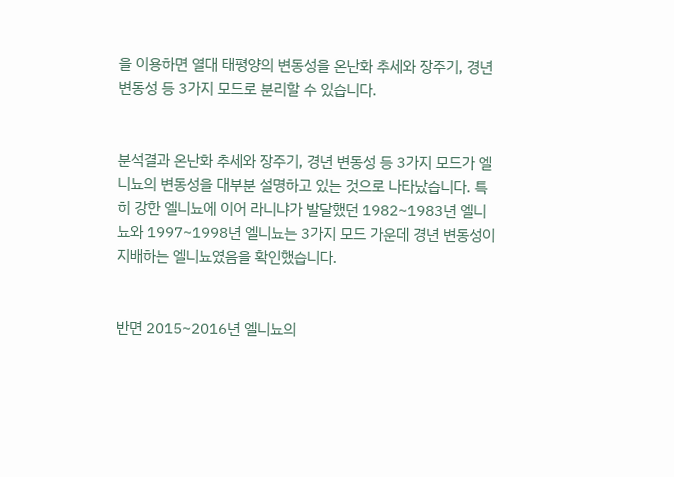을 이용하면 열대 태평양의 변동성을 온난화 추세와 장주기, 경년 변동성 등 3가지 모드로 분리할 수 있습니다.


분석결과 온난화 추세와 장주기, 경년 변동성 등 3가지 모드가 엘니뇨의 변동성을 대부분 설명하고 있는 것으로 나타났습니다. 특히 강한 엘니뇨에 이어 라니냐가 발달했던 1982~1983년 엘니뇨와 1997~1998년 엘니뇨는 3가지 모드 가운데 경년 변동성이 지배하는 엘니뇨였음을 확인했습니다.


반면 2015~2016년 엘니뇨의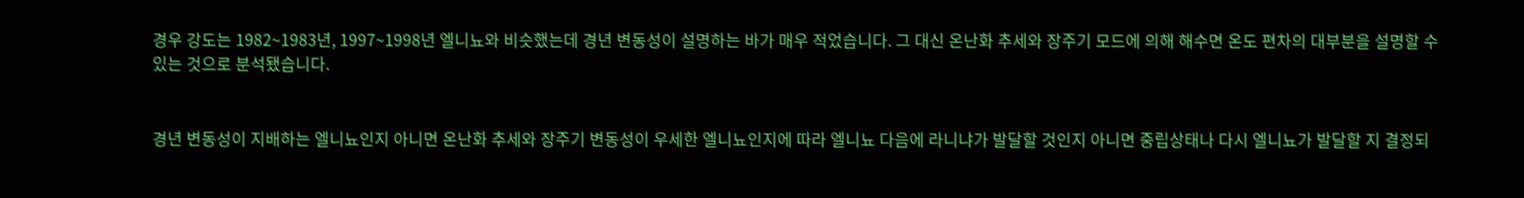경우 강도는 1982~1983년, 1997~1998년 엘니뇨와 비슷했는데 경년 변동성이 설명하는 바가 매우 적었습니다. 그 대신 온난화 추세와 장주기 모드에 의해 해수면 온도 편차의 대부분을 설명할 수 있는 것으로 분석됐습니다.


경년 변동성이 지배하는 엘니뇨인지 아니면 온난화 추세와 장주기 변동성이 우세한 엘니뇨인지에 따라 엘니뇨 다음에 라니냐가 발달할 것인지 아니면 중립상태나 다시 엘니뇨가 발달할 지 결정되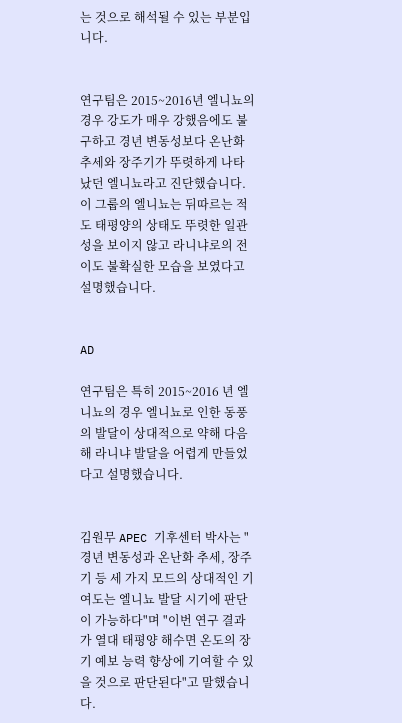는 것으로 해석될 수 있는 부분입니다.


연구팀은 2015~2016년 엘니뇨의 경우 강도가 매우 강했음에도 불구하고 경년 변동성보다 온난화 추세와 장주기가 뚜렷하게 나타났던 엘니뇨라고 진단했습니다. 이 그룹의 엘니뇨는 뒤따르는 적도 태평양의 상태도 뚜렷한 일관성을 보이지 않고 라니냐로의 전이도 불확실한 모습을 보였다고 설명했습니다.


AD

연구팀은 특히 2015~2016 년 엘니뇨의 경우 엘니뇨로 인한 동풍의 발달이 상대적으로 약해 다음 해 라니냐 발달을 어렵게 만들었다고 설명했습니다.


김원무 APEC 기후센터 박사는 "경년 변동성과 온난화 추세, 장주기 등 세 가지 모드의 상대적인 기여도는 엘니뇨 발달 시기에 판단이 가능하다"며 "이번 연구 결과가 열대 태평양 해수면 온도의 장기 예보 능력 향상에 기여할 수 있을 것으로 판단된다"고 말했습니다.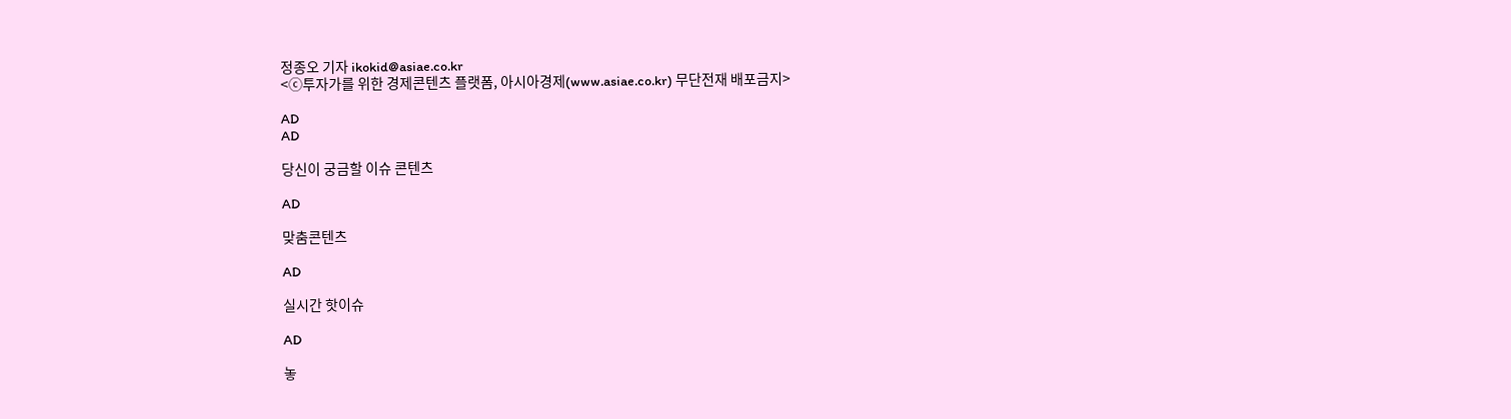정종오 기자 ikokid@asiae.co.kr
<ⓒ투자가를 위한 경제콘텐츠 플랫폼, 아시아경제(www.asiae.co.kr) 무단전재 배포금지>

AD
AD

당신이 궁금할 이슈 콘텐츠

AD

맞춤콘텐츠

AD

실시간 핫이슈

AD

놓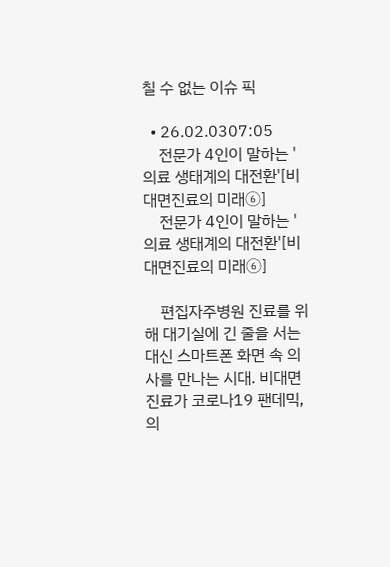칠 수 없는 이슈 픽

  • 26.02.0307:05
    전문가 4인이 말하는 '의료 생태계의 대전환'[비대면진료의 미래⑥]
    전문가 4인이 말하는 '의료 생태계의 대전환'[비대면진료의 미래⑥]

    편집자주병원 진료를 위해 대기실에 긴 줄을 서는 대신 스마트폰 화면 속 의사를 만나는 시대. 비대면진료가 코로나19 팬데믹, 의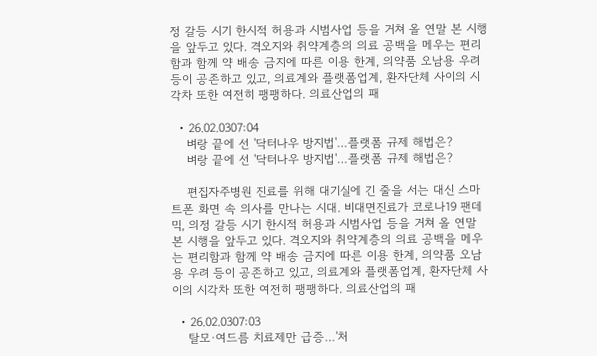정 갈등 시기 한시적 허용과 시범사업 등을 거쳐 올 연말 본 시행을 앞두고 있다. 격오지와 취약계층의 의료 공백을 메우는 편리함과 함께 약 배송 금지에 따른 이용 한계, 의약품 오남용 우려 등이 공존하고 있고, 의료계와 플랫폼업계, 환자단체 사이의 시각차 또한 여전히 팽팽하다. 의료산업의 패

  • 26.02.0307:04
    벼랑 끝에 선 '닥터나우 방지법'…플랫폼 규제 해법은?
    벼랑 끝에 선 '닥터나우 방지법'…플랫폼 규제 해법은?

    편집자주병원 진료를 위해 대기실에 긴 줄을 서는 대신 스마트폰 화면 속 의사를 만나는 시대. 비대면진료가 코로나19 팬데믹, 의정 갈등 시기 한시적 허용과 시범사업 등을 거쳐 올 연말 본 시행을 앞두고 있다. 격오지와 취약계층의 의료 공백을 메우는 편리함과 함께 약 배송 금지에 따른 이용 한계, 의약품 오남용 우려 등이 공존하고 있고, 의료계와 플랫폼업계, 환자단체 사이의 시각차 또한 여전히 팽팽하다. 의료산업의 패

  • 26.02.0307:03
    탈모·여드름 치료제만 급증…'처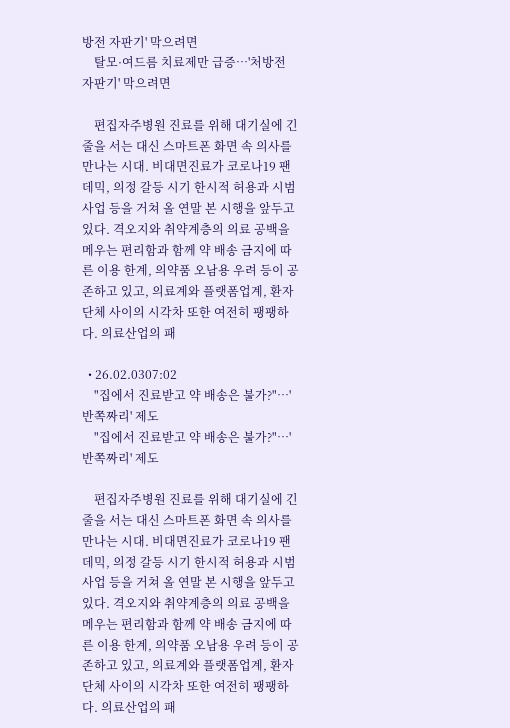방전 자판기' 막으려면
    탈모·여드름 치료제만 급증…'처방전 자판기' 막으려면

    편집자주병원 진료를 위해 대기실에 긴 줄을 서는 대신 스마트폰 화면 속 의사를 만나는 시대. 비대면진료가 코로나19 팬데믹, 의정 갈등 시기 한시적 허용과 시범사업 등을 거쳐 올 연말 본 시행을 앞두고 있다. 격오지와 취약계층의 의료 공백을 메우는 편리함과 함께 약 배송 금지에 따른 이용 한계, 의약품 오남용 우려 등이 공존하고 있고, 의료계와 플랫폼업계, 환자단체 사이의 시각차 또한 여전히 팽팽하다. 의료산업의 패

  • 26.02.0307:02
    "집에서 진료받고 약 배송은 불가?"…'반쪽짜리' 제도
    "집에서 진료받고 약 배송은 불가?"…'반쪽짜리' 제도

    편집자주병원 진료를 위해 대기실에 긴 줄을 서는 대신 스마트폰 화면 속 의사를 만나는 시대. 비대면진료가 코로나19 팬데믹, 의정 갈등 시기 한시적 허용과 시범사업 등을 거쳐 올 연말 본 시행을 앞두고 있다. 격오지와 취약계층의 의료 공백을 메우는 편리함과 함께 약 배송 금지에 따른 이용 한계, 의약품 오남용 우려 등이 공존하고 있고, 의료계와 플랫폼업계, 환자단체 사이의 시각차 또한 여전히 팽팽하다. 의료산업의 패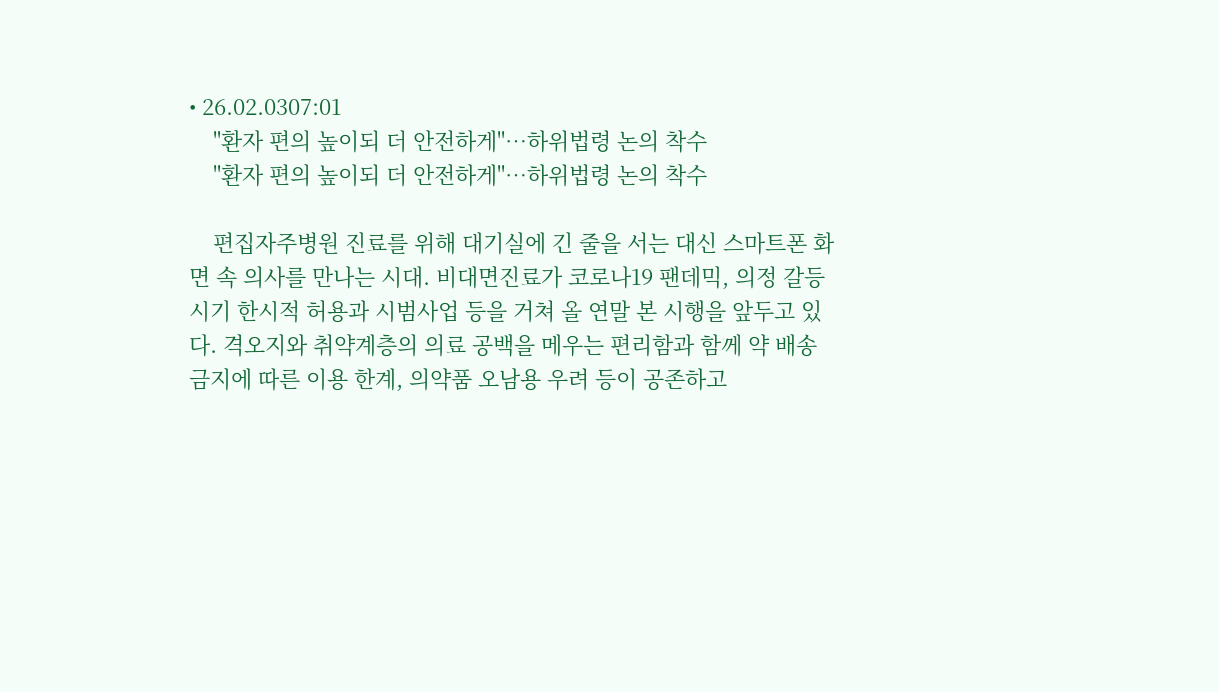• 26.02.0307:01
    "환자 편의 높이되 더 안전하게"…하위법령 논의 착수
    "환자 편의 높이되 더 안전하게"…하위법령 논의 착수

    편집자주병원 진료를 위해 대기실에 긴 줄을 서는 대신 스마트폰 화면 속 의사를 만나는 시대. 비대면진료가 코로나19 팬데믹, 의정 갈등 시기 한시적 허용과 시범사업 등을 거쳐 올 연말 본 시행을 앞두고 있다. 격오지와 취약계층의 의료 공백을 메우는 편리함과 함께 약 배송 금지에 따른 이용 한계, 의약품 오남용 우려 등이 공존하고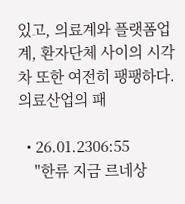있고, 의료계와 플랫폼업계, 환자단체 사이의 시각차 또한 여전히 팽팽하다. 의료산업의 패

  • 26.01.2306:55
    "한류 지금 르네상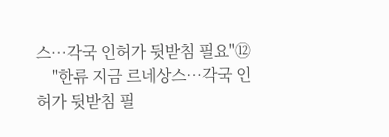스…각국 인허가 뒷받침 필요"⑫
    "한류 지금 르네상스…각국 인허가 뒷받침 필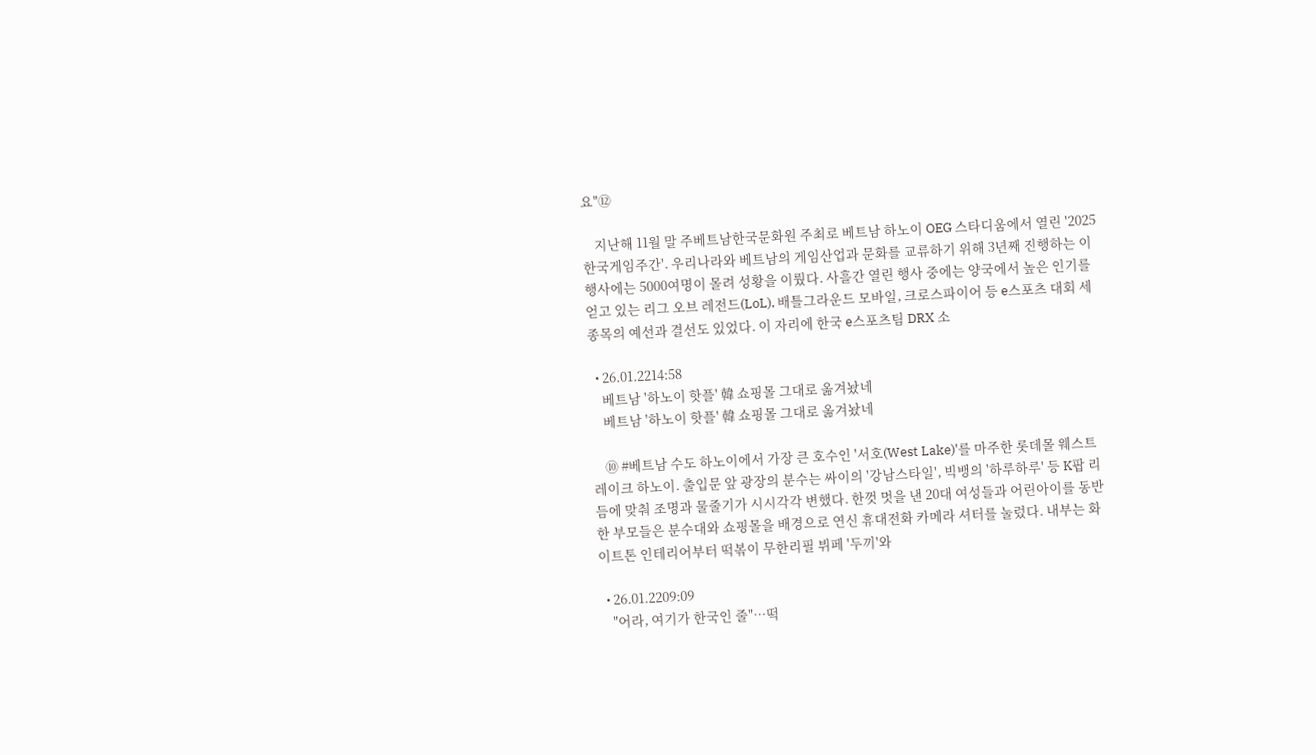요"⑫

    지난해 11월 말 주베트남한국문화원 주최로 베트남 하노이 OEG 스타디움에서 열린 '2025 한국게임주간'. 우리나라와 베트남의 게임산업과 문화를 교류하기 위해 3년째 진행하는 이 행사에는 5000여명이 몰려 성황을 이뤘다. 사흘간 열린 행사 중에는 양국에서 높은 인기를 얻고 있는 리그 오브 레전드(LoL), 배틀그라운드 모바일, 크로스파이어 등 e스포츠 대회 세 종목의 예선과 결선도 있었다. 이 자리에 한국 e스포츠팀 DRX 소

  • 26.01.2214:58
    베트남 '하노이 핫플' 韓 쇼핑몰 그대로 옮겨놨네
    베트남 '하노이 핫플' 韓 쇼핑몰 그대로 옮겨놨네

    ⑩ #베트남 수도 하노이에서 가장 큰 호수인 '서호(West Lake)'를 마주한 롯데몰 웨스트레이크 하노이. 출입문 앞 광장의 분수는 싸이의 '강남스타일', 빅뱅의 '하루하루' 등 K팝 리듬에 맞춰 조명과 물줄기가 시시각각 변했다. 한껏 멋을 낸 20대 여성들과 어린아이를 동반한 부모들은 분수대와 쇼핑몰을 배경으로 연신 휴대전화 카메라 셔터를 눌렀다. 내부는 화이트톤 인테리어부터 떡볶이 무한리필 뷔페 '두끼'와

  • 26.01.2209:09
    "어라, 여기가 한국인 줄"…떡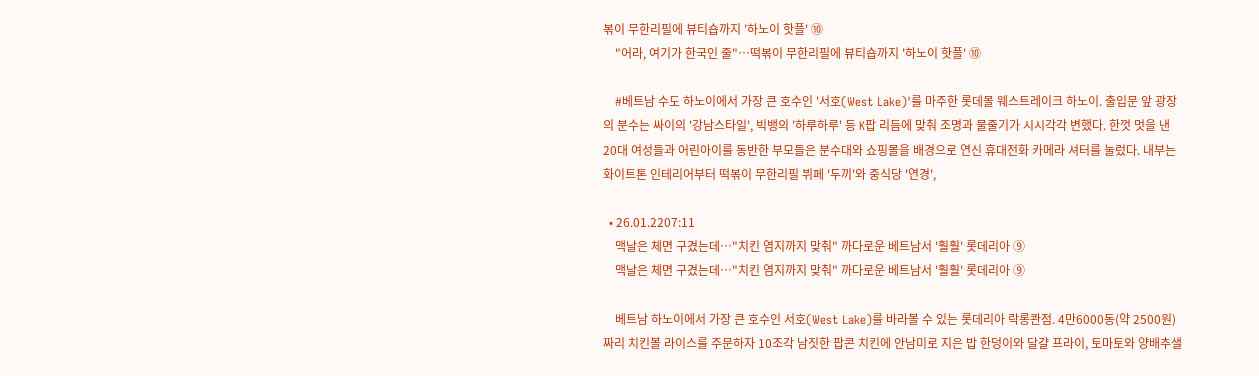볶이 무한리필에 뷰티숍까지 '하노이 핫플' ⑩
    "어라, 여기가 한국인 줄"…떡볶이 무한리필에 뷰티숍까지 '하노이 핫플' ⑩

    #베트남 수도 하노이에서 가장 큰 호수인 '서호(West Lake)'를 마주한 롯데몰 웨스트레이크 하노이. 출입문 앞 광장의 분수는 싸이의 '강남스타일', 빅뱅의 '하루하루' 등 K팝 리듬에 맞춰 조명과 물줄기가 시시각각 변했다. 한껏 멋을 낸 20대 여성들과 어린아이를 동반한 부모들은 분수대와 쇼핑몰을 배경으로 연신 휴대전화 카메라 셔터를 눌렀다. 내부는 화이트톤 인테리어부터 떡볶이 무한리필 뷔페 '두끼'와 중식당 '연경',

  • 26.01.2207:11
    맥날은 체면 구겼는데…"치킨 염지까지 맞춰" 까다로운 베트남서 '훨훨' 롯데리아 ⑨
    맥날은 체면 구겼는데…"치킨 염지까지 맞춰" 까다로운 베트남서 '훨훨' 롯데리아 ⑨

    베트남 하노이에서 가장 큰 호수인 서호(West Lake)를 바라볼 수 있는 롯데리아 락롱콴점. 4만6000동(약 2500원)짜리 치킨볼 라이스를 주문하자 10조각 남짓한 팝콘 치킨에 안남미로 지은 밥 한덩이와 달걀 프라이, 토마토와 양배추샐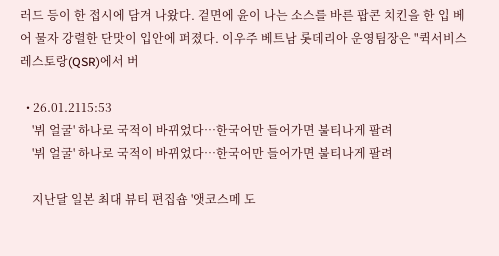러드 등이 한 접시에 담겨 나왔다. 겉면에 윤이 나는 소스를 바른 팝콘 치킨을 한 입 베어 물자 강렬한 단맛이 입안에 퍼졌다. 이우주 베트남 롯데리아 운영팀장은 "퀵서비스 레스토랑(QSR)에서 버

  • 26.01.2115:53
    '뷔 얼굴' 하나로 국적이 바뀌었다…한국어만 들어가면 불티나게 팔려
    '뷔 얼굴' 하나로 국적이 바뀌었다…한국어만 들어가면 불티나게 팔려

    지난달 일본 최대 뷰티 편집숍 '앳코스메 도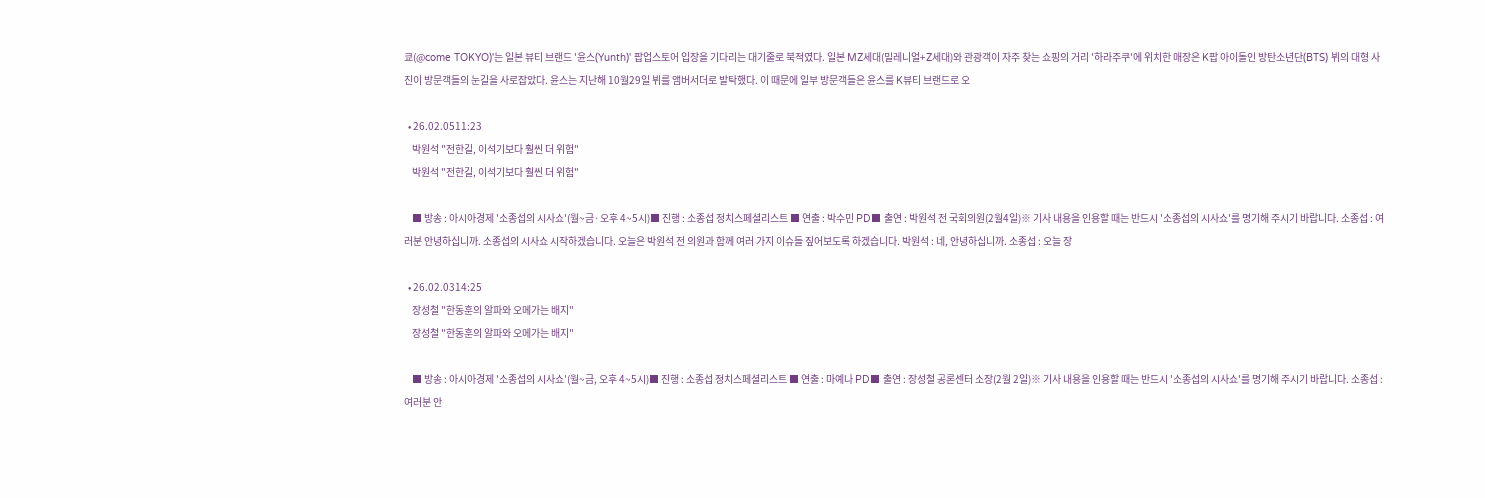쿄(@come TOKYO)'는 일본 뷰티 브랜드 '윤스(Yunth)' 팝업스토어 입장을 기다리는 대기줄로 북적였다. 일본 MZ세대(밀레니얼+Z세대)와 관광객이 자주 찾는 쇼핑의 거리 '하라주쿠'에 위치한 매장은 K팝 아이돌인 방탄소년단(BTS) 뷔의 대형 사진이 방문객들의 눈길을 사로잡았다. 윤스는 지난해 10월29일 뷔를 앰버서더로 발탁했다. 이 때문에 일부 방문객들은 윤스를 K뷰티 브랜드로 오

  • 26.02.0511:23
    박원석 "전한길, 이석기보다 훨씬 더 위험"
    박원석 "전한길, 이석기보다 훨씬 더 위험"

    ■ 방송 : 아시아경제 '소종섭의 시사쇼'(월~금·오후 4~5시)■ 진행 : 소종섭 정치스페셜리스트 ■ 연출 : 박수민 PD■ 출연 : 박원석 전 국회의원(2월4일)※ 기사 내용을 인용할 때는 반드시 '소종섭의 시사쇼'를 명기해 주시기 바랍니다. 소종섭 : 여러분 안녕하십니까. 소종섭의 시사쇼 시작하겠습니다. 오늘은 박원석 전 의원과 함께 여러 가지 이슈들 짚어보도록 하겠습니다. 박원석 : 네, 안녕하십니까. 소종섭 : 오늘 장

  • 26.02.0314:25
    장성철 "한동훈의 알파와 오메가는 배지"
    장성철 "한동훈의 알파와 오메가는 배지"

    ■ 방송 : 아시아경제 '소종섭의 시사쇼'(월~금, 오후 4~5시)■ 진행 : 소종섭 정치스페셜리스트 ■ 연출 : 마예나 PD■ 출연 : 장성철 공론센터 소장(2월 2일)※ 기사 내용을 인용할 때는 반드시 '소종섭의 시사쇼'를 명기해 주시기 바랍니다. 소종섭 : 여러분 안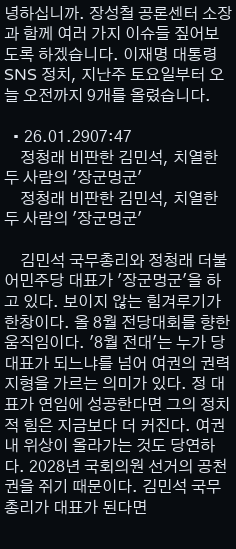녕하십니까. 장성철 공론센터 소장과 함께 여러 가지 이슈들 짚어보도록 하겠습니다. 이재명 대통령 SNS 정치, 지난주 토요일부터 오늘 오전까지 9개를 올렸습니다.

  • 26.01.2907:47
    정청래 비판한 김민석, 치열한 두 사람의 '장군멍군'
    정청래 비판한 김민석, 치열한 두 사람의 '장군멍군'

    김민석 국무총리와 정청래 더불어민주당 대표가 '장군멍군'을 하고 있다. 보이지 않는 힘겨루기가 한창이다. 올 8월 전당대회를 향한 움직임이다. '8월 전대'는 누가 당 대표가 되느냐를 넘어 여권의 권력 지형을 가르는 의미가 있다. 정 대표가 연임에 성공한다면 그의 정치적 힘은 지금보다 더 커진다. 여권 내 위상이 올라가는 것도 당연하다. 2028년 국회의원 선거의 공천권을 쥐기 때문이다. 김민석 국무총리가 대표가 된다면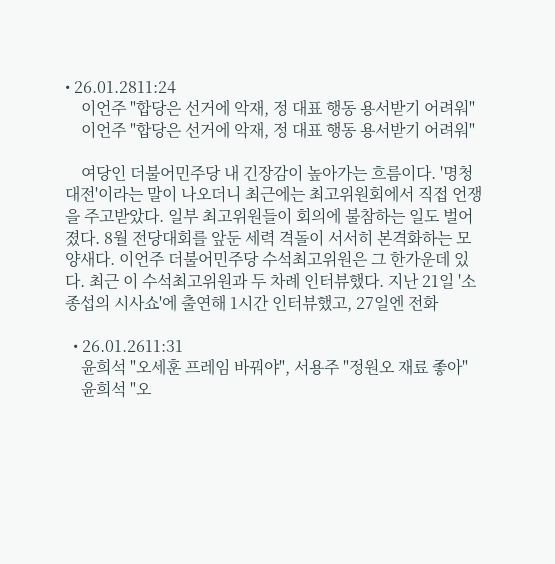• 26.01.2811:24
    이언주 "합당은 선거에 악재, 정 대표 행동 용서받기 어려워"
    이언주 "합당은 선거에 악재, 정 대표 행동 용서받기 어려워"

    여당인 더불어민주당 내 긴장감이 높아가는 흐름이다. '명청대전'이라는 말이 나오더니 최근에는 최고위원회에서 직접 언쟁을 주고받았다. 일부 최고위원들이 회의에 불참하는 일도 벌어졌다. 8월 전당대회를 앞둔 세력 격돌이 서서히 본격화하는 모양새다. 이언주 더불어민주당 수석최고위원은 그 한가운데 있다. 최근 이 수석최고위원과 두 차례 인터뷰했다. 지난 21일 '소종섭의 시사쇼'에 출연해 1시간 인터뷰했고, 27일엔 전화

  • 26.01.2611:31
    윤희석 "오세훈 프레임 바꿔야", 서용주 "정원오 재료 좋아"
    윤희석 "오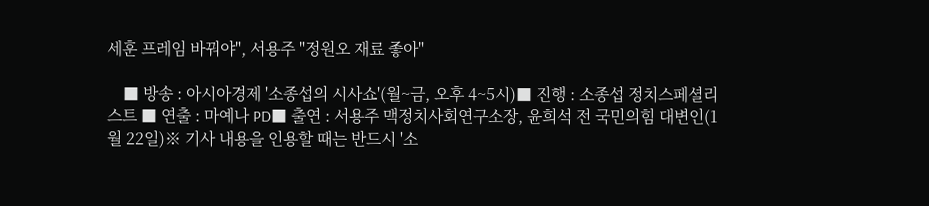세훈 프레임 바꿔야", 서용주 "정원오 재료 좋아"

    ■ 방송 : 아시아경제 '소종섭의 시사쇼'(월~금, 오후 4~5시)■ 진행 : 소종섭 정치스페셜리스트 ■ 연출 : 마예나 PD■ 출연 : 서용주 맥정치사회연구소장, 윤희석 전 국민의힘 대변인(1월 22일)※ 기사 내용을 인용할 때는 반드시 '소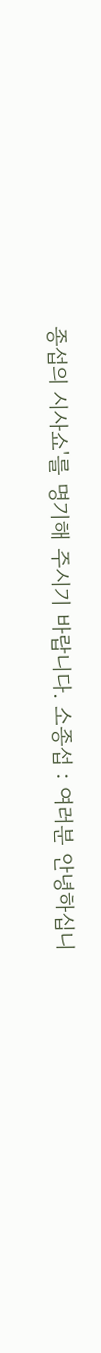종섭의 시사쇼'를 명기해 주시기 바랍니다. 소종섭 : 여러분 안녕하십니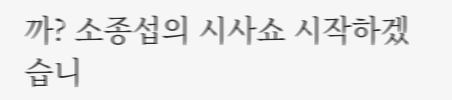까? 소종섭의 시사쇼 시작하겠습니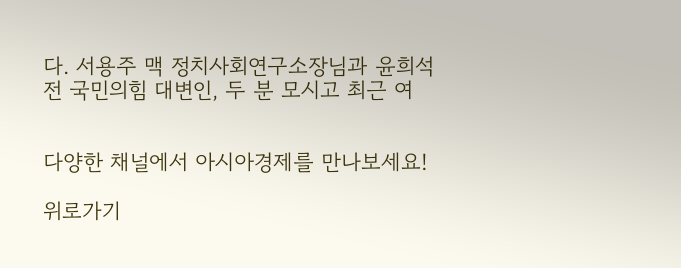다. 서용주 맥 정치사회연구소장님과 윤희석 전 국민의힘 대변인, 두 분 모시고 최근 여


다양한 채널에서 아시아경제를 만나보세요!

위로가기